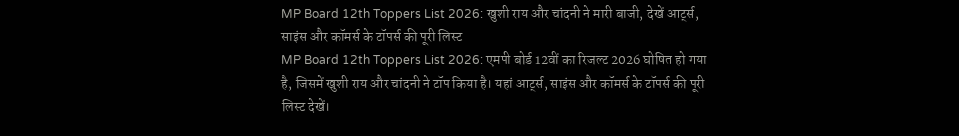MP Board 12th Toppers List 2026: खुशी राय और चांदनी ने मारी बाजी, देखें आर्ट्स, साइंस और कॉमर्स के टॉपर्स की पूरी लिस्ट
MP Board 12th Toppers List 2026: एमपी बोर्ड 12वीं का रिजल्ट 2026 घोषित हो गया है, जिसमें खुशी राय और चांदनी ने टॉप किया है। यहां आर्ट्स, साइंस और कॉमर्स के टॉपर्स की पूरी लिस्ट देखें।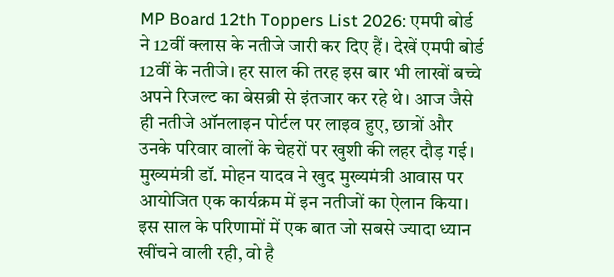MP Board 12th Toppers List 2026: एमपी बोर्ड ने 12वीं क्लास के नतीजे जारी कर दिए हैं। देखें एमपी बोर्ड 12वीं के नतीजे। हर साल की तरह इस बार भी लाखों बच्चे अपने रिजल्ट का बेसब्री से इंतजार कर रहे थे। आज जैसे ही नतीजे ऑनलाइन पोर्टल पर लाइव हुए, छात्रों और उनके परिवार वालों के चेहरों पर खुशी की लहर दौड़ गई। मुख्यमंत्री डॉ. मोहन यादव ने खुद मुख्यमंत्री आवास पर आयोजित एक कार्यक्रम में इन नतीजों का ऐलान किया। इस साल के परिणामों में एक बात जो सबसे ज्यादा ध्यान खींचने वाली रही, वो है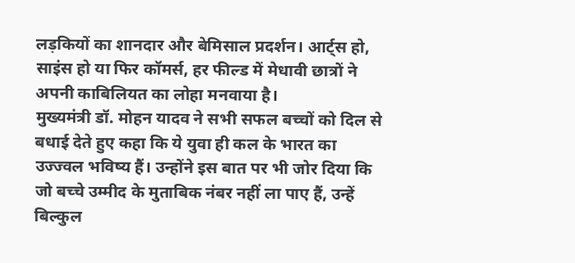लड़कियों का शानदार और बेमिसाल प्रदर्शन। आर्ट्स हो, साइंस हो या फिर कॉमर्स, हर फील्ड में मेधावी छात्रों ने अपनी काबिलियत का लोहा मनवाया है।
मुख्यमंत्री डॉ. मोहन यादव ने सभी सफल बच्चों को दिल से बधाई देते हुए कहा कि ये युवा ही कल के भारत का उज्ज्वल भविष्य हैं। उन्होंने इस बात पर भी जोर दिया कि जो बच्चे उम्मीद के मुताबिक नंबर नहीं ला पाए हैं, उन्हें बिल्कुल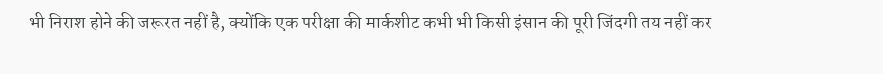भी निराश होने की जरूरत नहीं है, क्योंकि एक परीक्षा की मार्कशीट कभी भी किसी इंसान की पूरी जिंदगी तय नहीं कर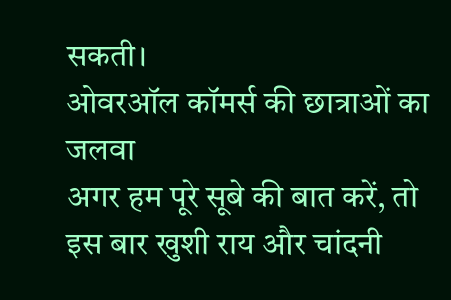सकती।
ओवरऑल कॉमर्स की छात्राओं का जलवा
अगर हम पूरे सूबे की बात करें, तो इस बार खुशी राय और चांदनी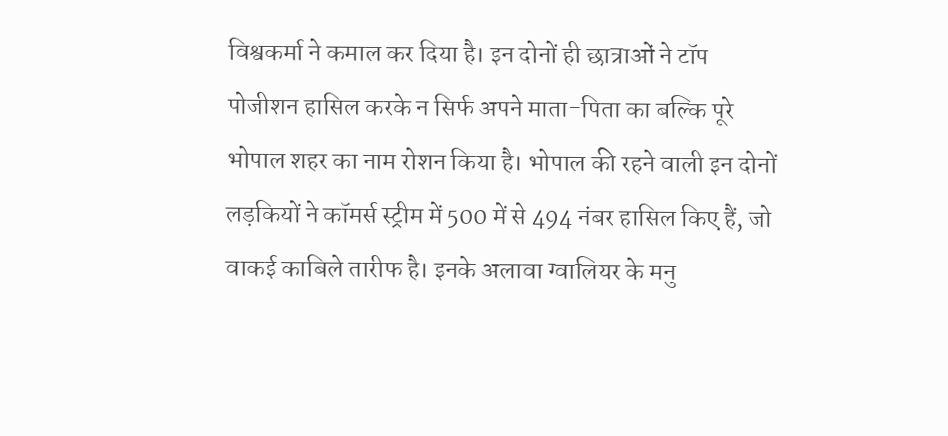विश्वकर्मा ने कमाल कर दिया है। इन दोनों ही छात्राओं ने टॉप पोजीशन हासिल करके न सिर्फ अपने माता-पिता का बल्कि पूरे भोपाल शहर का नाम रोशन किया है। भोपाल की रहने वाली इन दोनों लड़कियों ने कॉमर्स स्ट्रीम में 500 में से 494 नंबर हासिल किए हैं, जो वाकई काबिले तारीफ है। इनके अलावा ग्वालियर के मनु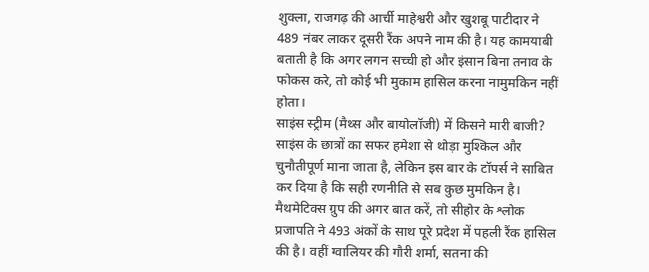शुक्ला, राजगढ़ की आर्ची माहेश्वरी और खुशबू पाटीदार ने 489 नंबर लाकर दूसरी रैंक अपने नाम की है। यह कामयाबी बताती है कि अगर लगन सच्ची हो और इंसान बिना तनाव के फोकस करे, तो कोई भी मुकाम हासिल करना नामुमकिन नहीं होता।
साइंस स्ट्रीम (मैथ्स और बायोलॉजी) में किसने मारी बाजी?
साइंस के छात्रों का सफर हमेशा से थोड़ा मुश्किल और चुनौतीपूर्ण माना जाता है, लेकिन इस बार के टॉपर्स ने साबित कर दिया है कि सही रणनीति से सब कुछ मुमकिन है। मैथमेटिक्स ग्रुप की अगर बात करें, तो सीहोर के श्लोक प्रजापति ने 493 अंकों के साथ पूरे प्रदेश में पहली रैंक हासिल की है। वहीं ग्वालियर की गौरी शर्मा, सतना की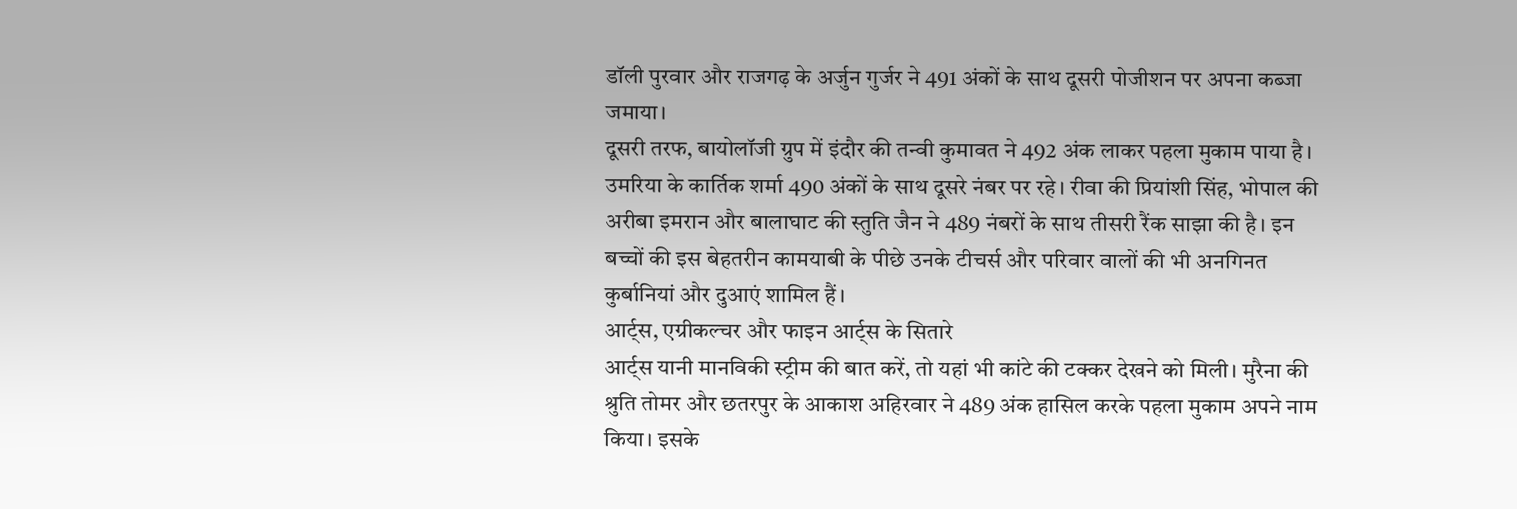डॉली पुरवार और राजगढ़ के अर्जुन गुर्जर ने 491 अंकों के साथ दूसरी पोजीशन पर अपना कब्जा जमाया।
दूसरी तरफ, बायोलॉजी ग्रुप में इंदौर की तन्वी कुमावत ने 492 अंक लाकर पहला मुकाम पाया है। उमरिया के कार्तिक शर्मा 490 अंकों के साथ दूसरे नंबर पर रहे। रीवा की प्रियांशी सिंह, भोपाल की अरीबा इमरान और बालाघाट की स्तुति जैन ने 489 नंबरों के साथ तीसरी रैंक साझा की है। इन बच्चों की इस बेहतरीन कामयाबी के पीछे उनके टीचर्स और परिवार वालों की भी अनगिनत कुर्बानियां और दुआएं शामिल हैं।
आर्ट्स, एग्रीकल्चर और फाइन आर्ट्स के सितारे
आर्ट्स यानी मानविकी स्ट्रीम की बात करें, तो यहां भी कांटे की टक्कर देखने को मिली। मुरैना की श्रुति तोमर और छतरपुर के आकाश अहिरवार ने 489 अंक हासिल करके पहला मुकाम अपने नाम किया। इसके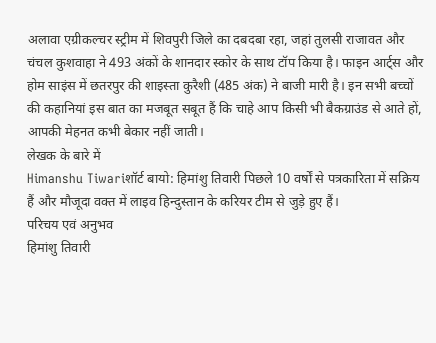अलावा एग्रीकल्चर स्ट्रीम में शिवपुरी जिले का दबदबा रहा, जहां तुलसी राजावत और चंचल कुशवाहा ने 493 अंकों के शानदार स्कोर के साथ टॉप किया है। फाइन आर्ट्स और होम साइंस में छतरपुर की शाइस्ता कुरैशी (485 अंक) ने बाजी मारी है। इन सभी बच्चों की कहानियां इस बात का मजबूत सबूत हैं कि चाहे आप किसी भी बैकग्राउंड से आते हों, आपकी मेहनत कभी बेकार नहीं जाती।
लेखक के बारे में
Himanshu Tiwariशॉर्ट बायो: हिमांशु तिवारी पिछले 10 वर्षों से पत्रकारिता में सक्रिय हैं और मौजूदा वक्त में लाइव हिन्दुस्तान के करियर टीम से जुड़े हुए हैं।
परिचय एवं अनुभव
हिमांशु तिवारी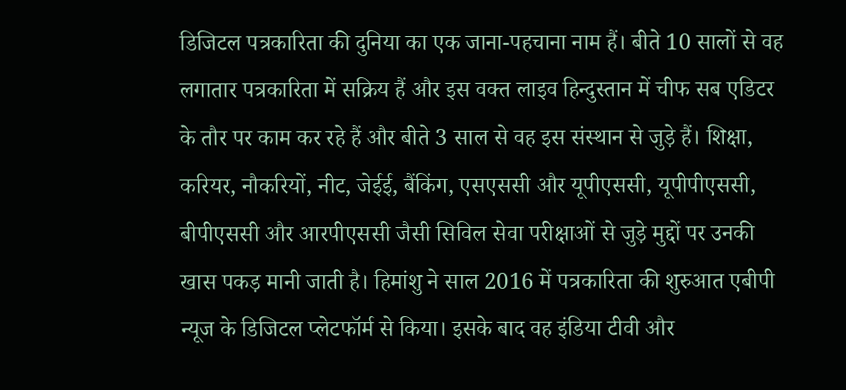डिजिटल पत्रकारिता की दुनिया का एक जाना-पहचाना नाम हैं। बीते 10 सालों से वह लगातार पत्रकारिता में सक्रिय हैं और इस वक्त लाइव हिन्दुस्तान में चीफ सब एडिटर के तौर पर काम कर रहे हैं और बीते 3 साल से वह इस संस्थान से जुड़े हैं। शिक्षा, करियर, नौकरियों, नीट, जेईई, बैंकिंग, एसएससी और यूपीएससी, यूपीपीएससी, बीपीएससी और आरपीएससी जैसी सिविल सेवा परीक्षाओं से जुड़े मुद्दों पर उनकी खास पकड़ मानी जाती है। हिमांशु ने साल 2016 में पत्रकारिता की शुरुआत एबीपी न्यूज के डिजिटल प्लेटफॉर्म से किया। इसके बाद वह इंडिया टीवी और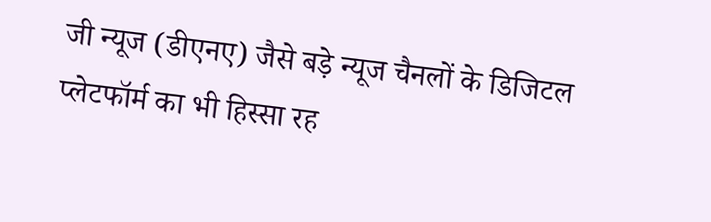जी न्यूज (डीएनए) जैसे बड़े न्यूज चैनलों के डिजिटल प्लेटफॉर्म का भी हिस्सा रह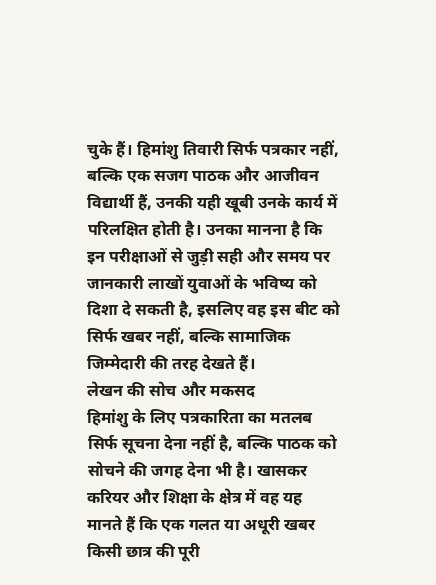चुके हैं। हिमांशु तिवारी सिर्फ पत्रकार नहीं, बल्कि एक सजग पाठक और आजीवन विद्यार्थी हैं, उनकी यही खूबी उनके कार्य में परिलक्षित होती है। उनका मानना है कि इन परीक्षाओं से जुड़ी सही और समय पर जानकारी लाखों युवाओं के भविष्य को दिशा दे सकती है, इसलिए वह इस बीट को सिर्फ खबर नहीं, बल्कि सामाजिक जिम्मेदारी की तरह देखते हैं।
लेखन की सोच और मकसद
हिमांशु के लिए पत्रकारिता का मतलब सिर्फ सूचना देना नहीं है, बल्कि पाठक को सोचने की जगह देना भी है। खासकर करियर और शिक्षा के क्षेत्र में वह यह मानते हैं कि एक गलत या अधूरी खबर किसी छात्र की पूरी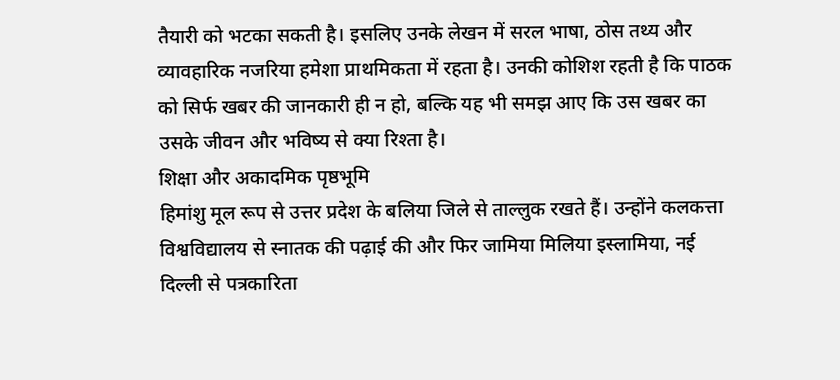तैयारी को भटका सकती है। इसलिए उनके लेखन में सरल भाषा, ठोस तथ्य और व्यावहारिक नजरिया हमेशा प्राथमिकता में रहता है। उनकी कोशिश रहती है कि पाठक को सिर्फ खबर की जानकारी ही न हो, बल्कि यह भी समझ आए कि उस खबर का उसके जीवन और भविष्य से क्या रिश्ता है।
शिक्षा और अकादमिक पृष्ठभूमि
हिमांशु मूल रूप से उत्तर प्रदेश के बलिया जिले से ताल्लुक रखते हैं। उन्होंने कलकत्ता विश्वविद्यालय से स्नातक की पढ़ाई की और फिर जामिया मिलिया इस्लामिया, नई दिल्ली से पत्रकारिता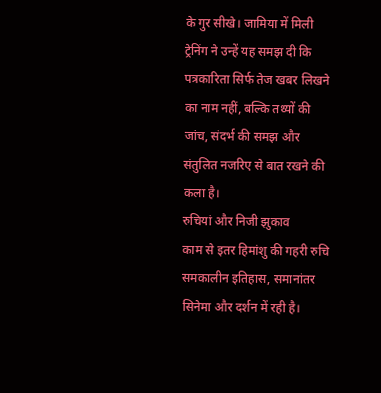के गुर सीखे। जामिया में मिली ट्रेनिंग ने उन्हें यह समझ दी कि पत्रकारिता सिर्फ तेज खबर लिखने का नाम नहीं, बल्कि तथ्यों की जांच, संदर्भ की समझ और संतुलित नजरिए से बात रखने की कला है।
रुचियां और निजी झुकाव
काम से इतर हिमांशु की गहरी रुचि समकालीन इतिहास, समानांतर सिनेमा और दर्शन में रही है।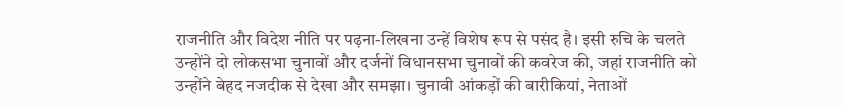राजनीति और विदेश नीति पर पढ़ना-लिखना उन्हें विशेष रूप से पसंद है। इसी रुचि के चलते उन्होंने दो लोकसभा चुनावों और दर्जनों विधानसभा चुनावों की कवरेज की, जहां राजनीति को उन्होंने बेहद नजदीक से देखा और समझा। चुनावी आंकड़ों की बारीकियां, नेताओं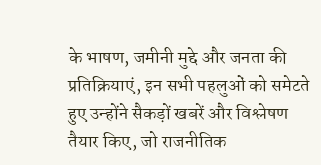के भाषण, जमीनी मुद्दे और जनता की प्रतिक्रियाएं, इन सभी पहलुओं को समेटते हुए उन्होंने सैकड़ों खबरें और विश्लेषण तैयार किए, जो राजनीतिक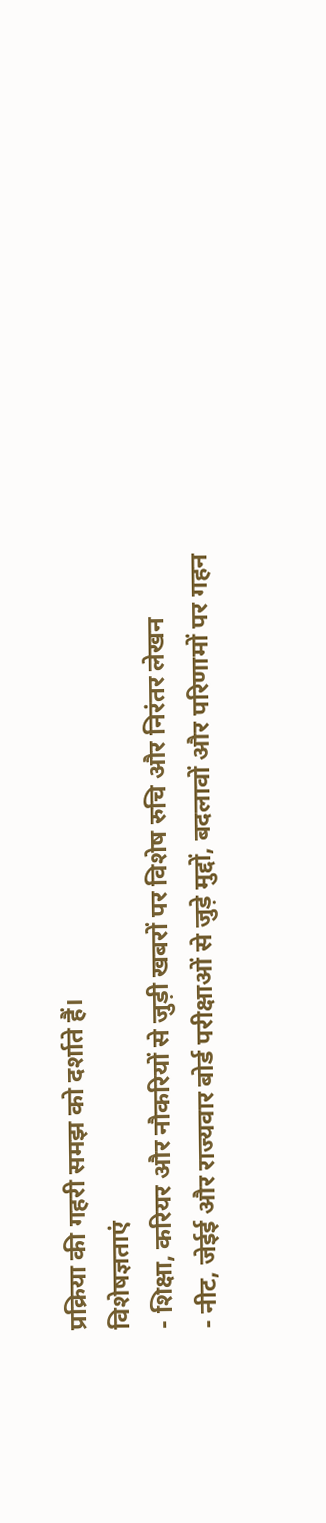प्रक्रिया की गहरी समझ को दर्शाते हैं।
विशेषज्ञताएं
- शिक्षा, करियर और नौकरियों से जुड़ी खबरों पर विशेष रुचि और निरंतर लेखन
- नीट, जेईई और राज्यवार बोर्ड परीक्षाओं से जुड़े मुद्दों, बदलावों और परिणामों पर गहन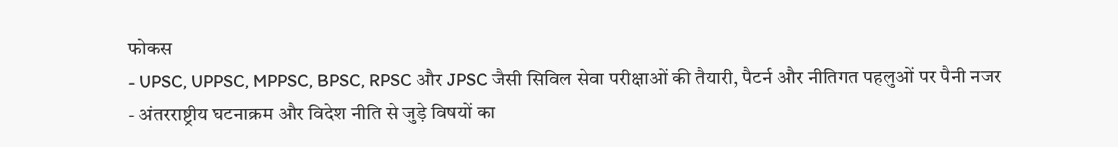फोकस
- UPSC, UPPSC, MPPSC, BPSC, RPSC और JPSC जैसी सिविल सेवा परीक्षाओं की तैयारी, पैटर्न और नीतिगत पहलुओं पर पैनी नजर
- अंतरराष्ट्रीय घटनाक्रम और विदेश नीति से जुड़े विषयों का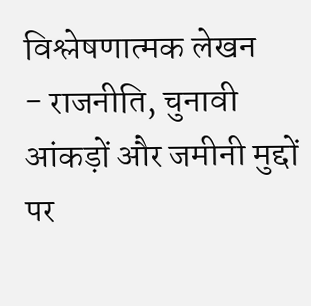विश्लेषणात्मक लेखन
- राजनीति, चुनावी आंकड़ों और जमीनी मुद्दों पर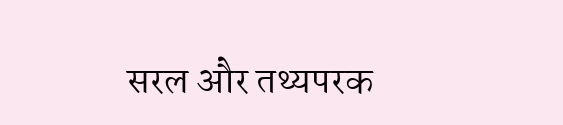सरल और तथ्यपरक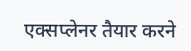एक्सप्लेनर तैयार करने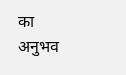का अनुभव